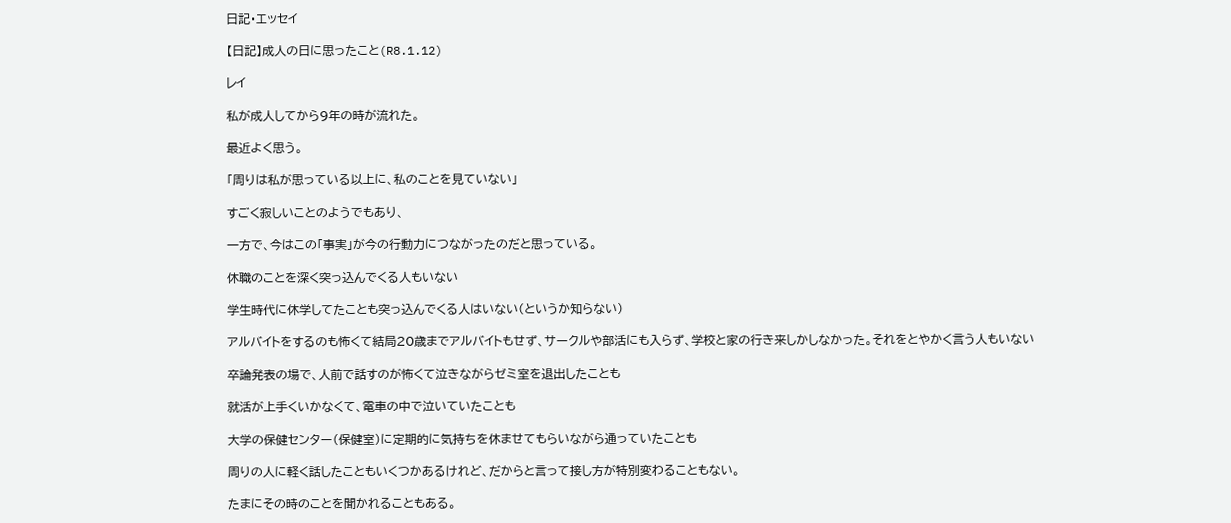日記・エッセイ

【日記】成人の日に思ったこと(R8.1.12)

レイ

私が成人してから9年の時が流れた。

最近よく思う。

「周りは私が思っている以上に、私のことを見ていない」

すごく寂しいことのようでもあり、

一方で、今はこの「事実」が今の行動力につながったのだと思っている。

休職のことを深く突っ込んでくる人もいない

学生時代に休学してたことも突っ込んでくる人はいない(というか知らない)

アルバイトをするのも怖くて結局20歳までアルバイトもせず、サークルや部活にも入らず、学校と家の行き来しかしなかった。それをとやかく言う人もいない

卒論発表の場で、人前で話すのが怖くて泣きながらゼミ室を退出したことも

就活が上手くいかなくて、電車の中で泣いていたことも

大学の保健センター(保健室)に定期的に気持ちを休ませてもらいながら通っていたことも

周りの人に軽く話したこともいくつかあるけれど、だからと言って接し方が特別変わることもない。

たまにその時のことを聞かれることもある。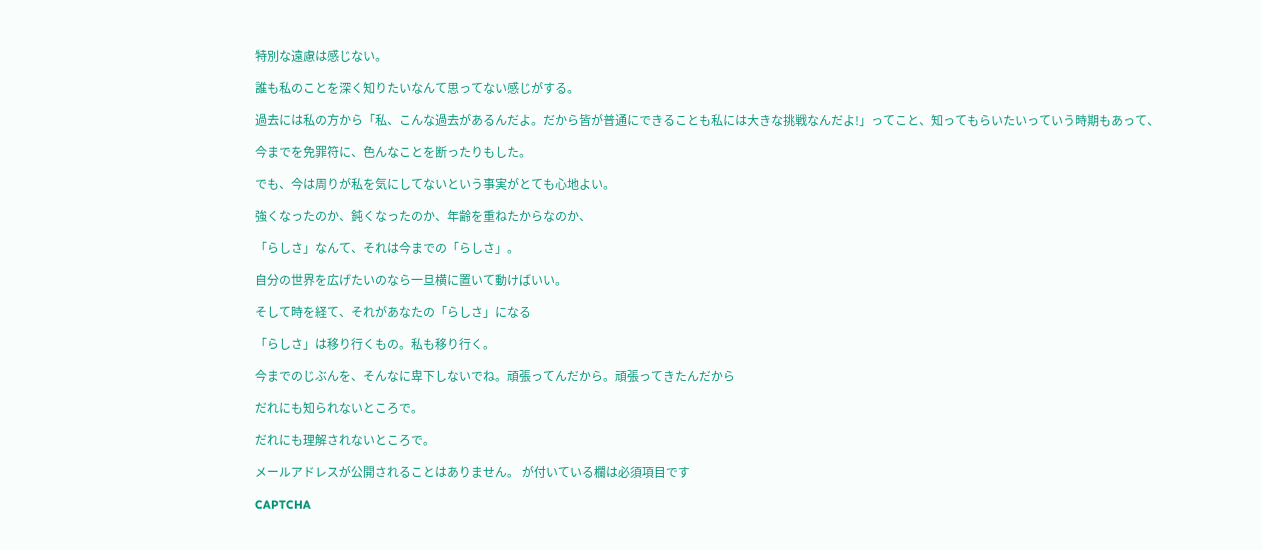特別な遠慮は感じない。

誰も私のことを深く知りたいなんて思ってない感じがする。

過去には私の方から「私、こんな過去があるんだよ。だから皆が普通にできることも私には大きな挑戦なんだよ!」ってこと、知ってもらいたいっていう時期もあって、

今までを免罪符に、色んなことを断ったりもした。

でも、今は周りが私を気にしてないという事実がとても心地よい。

強くなったのか、鈍くなったのか、年齢を重ねたからなのか、

「らしさ」なんて、それは今までの「らしさ」。

自分の世界を広げたいのなら一旦横に置いて動けばいい。

そして時を経て、それがあなたの「らしさ」になる

「らしさ」は移り行くもの。私も移り行く。

今までのじぶんを、そんなに卑下しないでね。頑張ってんだから。頑張ってきたんだから

だれにも知られないところで。

だれにも理解されないところで。

メールアドレスが公開されることはありません。 が付いている欄は必須項目です

CAPTCHA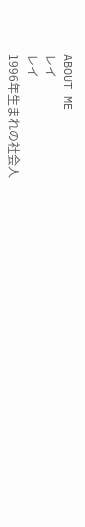ABOUT ME
レイ
レイ
1996年生まれの社会人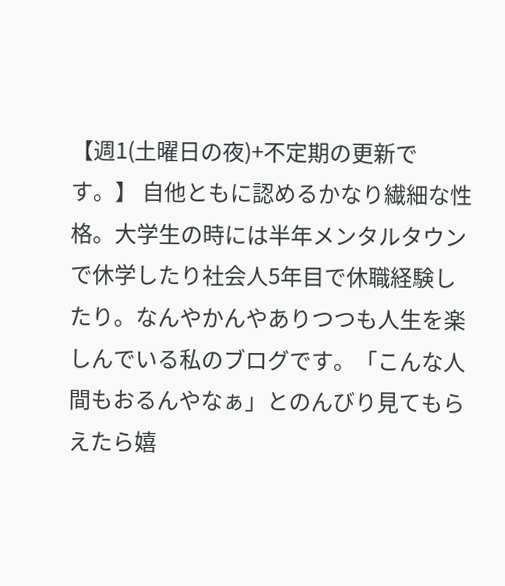【週1(土曜日の夜)+不定期の更新です。】 自他ともに認めるかなり繊細な性格。大学生の時には半年メンタルタウンで休学したり社会人5年目で休職経験したり。なんやかんやありつつも人生を楽しんでいる私のブログです。「こんな人間もおるんやなぁ」とのんびり見てもらえたら嬉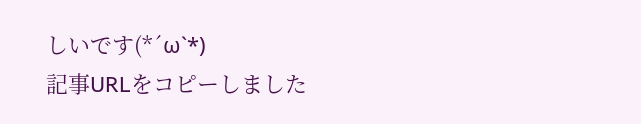しいです(*´ω`*)
記事URLをコピーしました